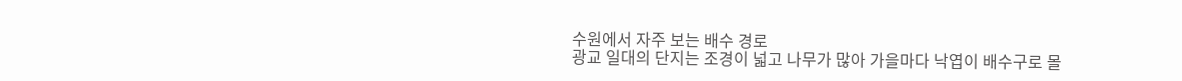수원에서 자주 보는 배수 경로
광교 일대의 단지는 조경이 넓고 나무가 많아 가을마다 낙엽이 배수구로 몰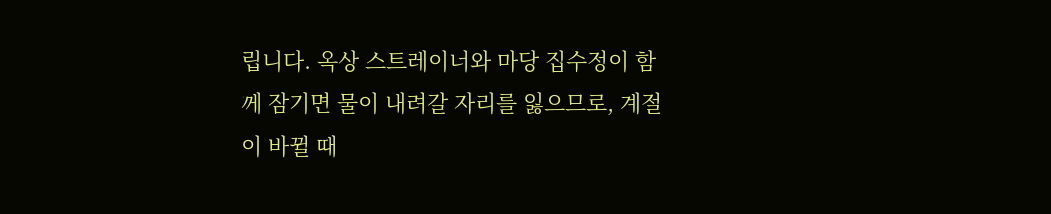립니다. 옥상 스트레이너와 마당 집수정이 함께 잠기면 물이 내려갈 자리를 잃으므로, 계절이 바뀔 때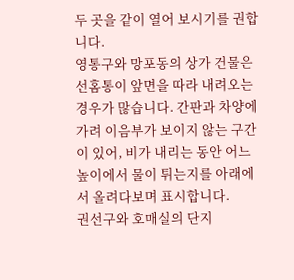두 곳을 같이 열어 보시기를 권합니다.
영통구와 망포동의 상가 건물은 선홈통이 앞면을 따라 내려오는 경우가 많습니다. 간판과 차양에 가려 이음부가 보이지 않는 구간이 있어, 비가 내리는 동안 어느 높이에서 물이 튀는지를 아래에서 올려다보며 표시합니다.
권선구와 호매실의 단지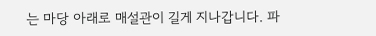는 마당 아래로 매설관이 길게 지나갑니다. 파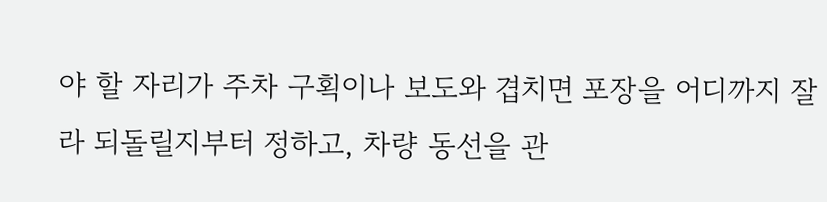야 할 자리가 주차 구획이나 보도와 겹치면 포장을 어디까지 잘라 되돌릴지부터 정하고, 차량 동선을 관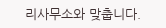리사무소와 맞춥니다.